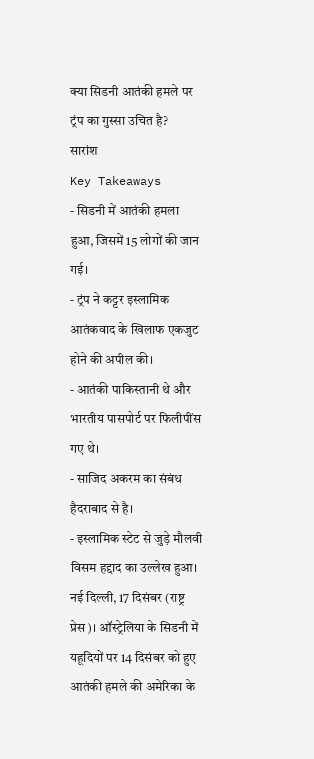क्या सिडनी आतंकी हमले पर ट्रंप का गुस्सा उचित है?
सारांश
Key Takeaways
- सिडनी में आतंकी हमला हुआ, जिसमें 15 लोगों की जान गई।
- ट्रंप ने कट्टर इस्लामिक आतंकवाद के खिलाफ एकजुट होने की अपील की।
- आतंकी पाकिस्तानी थे और भारतीय पासपोर्ट पर फिलीपींस गए थे।
- साजिद अकरम का संबंध हैदराबाद से है।
- इस्लामिक स्टेट से जुड़े मौलवी विसम हद्दाद का उल्लेख हुआ।
नई दिल्ली, 17 दिसंबर (राष्ट्र प्रेस)। ऑस्ट्रेलिया के सिडनी में यहूदियों पर 14 दिसंबर को हुए आतंकी हमले की अमेरिका के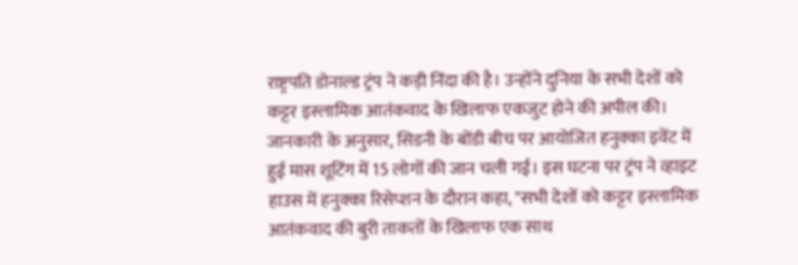राष्ट्रपति डोनाल्ड ट्रंप ने कड़ी निंदा की है। उन्होंने दुनिया के सभी देशों को कट्टर इस्लामिक आतंकवाद के खिलाफ एकजुट होने की अपील की।
जानकारी के अनुसार, सिडनी के बोंडी बीच पर आयोजित हनुक्का इवेंट में हुई मास शूटिंग में 15 लोगों की जान चली गई। इस घटना पर ट्रंप ने व्हाइट हाउस में हनुक्का रिसेप्शन के दौरान कहा, "सभी देशों को कट्टर इस्लामिक आतंकवाद की बुरी ताकतों के खिलाफ एक साथ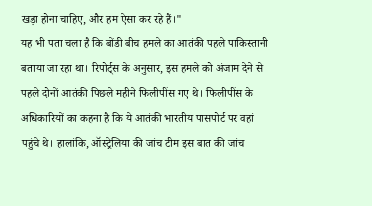खड़ा होना चाहिए, और हम ऐसा कर रहे हैं।"
यह भी पता चला है कि बोंडी बीच हमले का आतंकी पहले पाकिस्तानी बताया जा रहा था। रिपोर्ट्स के अनुसार, इस हमले को अंजाम देने से पहले दोनों आतंकी पिछले महीने फिलीपींस गए थे। फिलीपींस के अधिकारियों का कहना है कि ये आतंकी भारतीय पासपोर्ट पर वहां पहुंचे थे। हालांकि, ऑस्ट्रेलिया की जांच टीम इस बात की जांच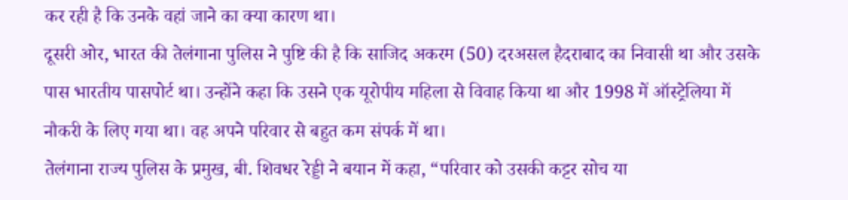कर रही है कि उनके वहां जाने का क्या कारण था।
दूसरी ओर, भारत की तेलंगाना पुलिस ने पुष्टि की है कि साजिद अकरम (50) दरअसल हैदराबाद का निवासी था और उसके पास भारतीय पासपोर्ट था। उन्होंने कहा कि उसने एक यूरोपीय महिला से विवाह किया था और 1998 में ऑस्ट्रेलिया में नौकरी के लिए गया था। वह अपने परिवार से बहुत कम संपर्क में था।
तेलंगाना राज्य पुलिस के प्रमुख, बी. शिवधर रेड्डी ने बयान में कहा, “परिवार को उसकी कट्टर सोच या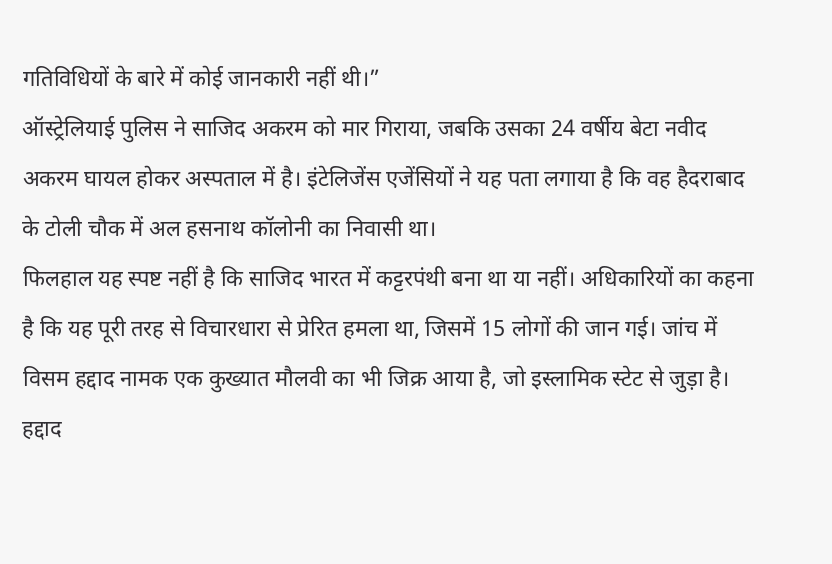गतिविधियों के बारे में कोई जानकारी नहीं थी।”
ऑस्ट्रेलियाई पुलिस ने साजिद अकरम को मार गिराया, जबकि उसका 24 वर्षीय बेटा नवीद अकरम घायल होकर अस्पताल में है। इंटेलिजेंस एजेंसियों ने यह पता लगाया है कि वह हैदराबाद के टोली चौक में अल हसनाथ कॉलोनी का निवासी था।
फिलहाल यह स्पष्ट नहीं है कि साजिद भारत में कट्टरपंथी बना था या नहीं। अधिकारियों का कहना है कि यह पूरी तरह से विचारधारा से प्रेरित हमला था, जिसमें 15 लोगों की जान गई। जांच में विसम हद्दाद नामक एक कुख्यात मौलवी का भी जिक्र आया है, जो इस्लामिक स्टेट से जुड़ा है। हद्दाद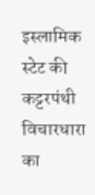इस्लामिक स्टेट की कट्टरपंथी विचारधारा का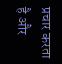प्रचार करता है और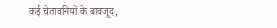कई चेतावनियों के बावजूद,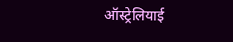ऑस्ट्रेलियाई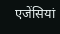एजेंसियां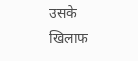उसके खिलाफ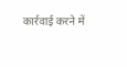कार्रवाई करने में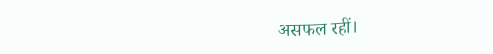असफल रहीं।